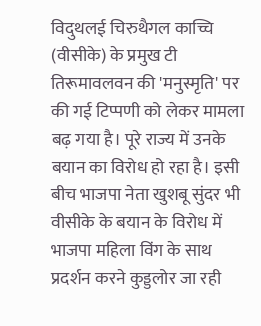विदुथलई चिरुथैगल काच्चि (वीसीके) के प्रमुख टी तिरूमावलवन की 'मनुस्मृति' पर की गई टिप्पणी को लेकर मामला बढ़ गया है। पूरे राज्य में उनके बयान का विरोध हो रहा है। इसी बीच भाजपा नेता खुशबू सुंदर भी वीसीके के बयान के विरोध में भाजपा महिला विंग के साथ प्रदर्शन करने कुड्डलोर जा रही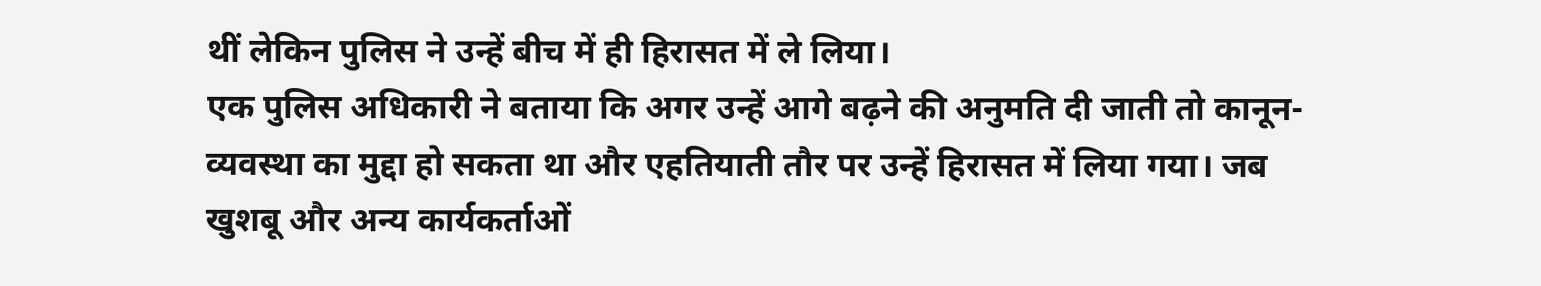थीं लेकिन पुलिस ने उन्हें बीच में ही हिरासत में ले लिया।
एक पुलिस अधिकारी ने बताया कि अगर उन्हें आगे बढ़ने की अनुमति दी जाती तो कानून-व्यवस्था का मुद्दा हो सकता था और एहतियाती तौर पर उन्हें हिरासत में लिया गया। जब खुशबू और अन्य कार्यकर्ताओं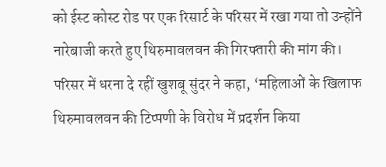को ईस्ट कोस्ट रोड पर एक रिसार्ट के परिसर में रखा गया तो उन्होंने नारेबाजी करते हुए थिरुमावलवन की गिरफ्तारी की मांग की।
परिसर में धरना दे रहीं खुशबू सुंदर ने कहा, ‘महिलाओं के खिलाफ थिरुमावलवन की टिप्पणी के विरोध में प्रदर्शन किया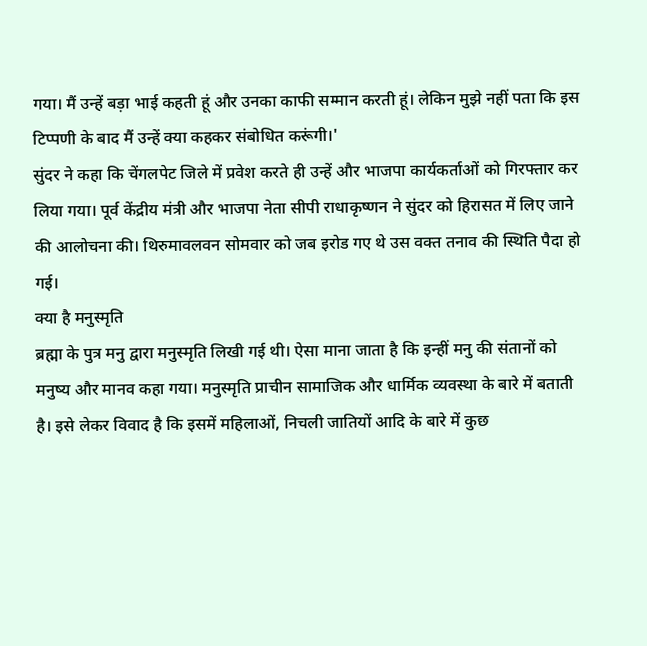गया। मैं उन्हें बड़ा भाई कहती हूं और उनका काफी सम्मान करती हूं। लेकिन मुझे नहीं पता कि इस टिप्पणी के बाद मैं उन्हें क्या कहकर संबोधित करूंगी।'
सुंदर ने कहा कि चेंगलपेट जिले में प्रवेश करते ही उन्हें और भाजपा कार्यकर्ताओं को गिरफ्तार कर लिया गया। पूर्व केंद्रीय मंत्री और भाजपा नेता सीपी राधाकृष्णन ने सुंदर को हिरासत में लिए जाने की आलोचना की। थिरुमावलवन सोमवार को जब इरोड गए थे उस वक्त तनाव की स्थिति पैदा हो गई।
क्या है मनुस्मृति
ब्रह्मा के पुत्र मनु द्वारा मनुस्मृति लिखी गई थी। ऐसा माना जाता है कि इन्हीं मनु की संतानों को मनुष्य और मानव कहा गया। मनुस्मृति प्राचीन सामाजिक और धार्मिक व्यवस्था के बारे में बताती है। इसे लेकर विवाद है कि इसमें महिलाओं, निचली जातियों आदि के बारे में कुछ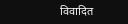विवादित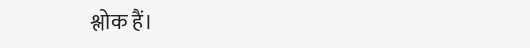श्लोक हैं।